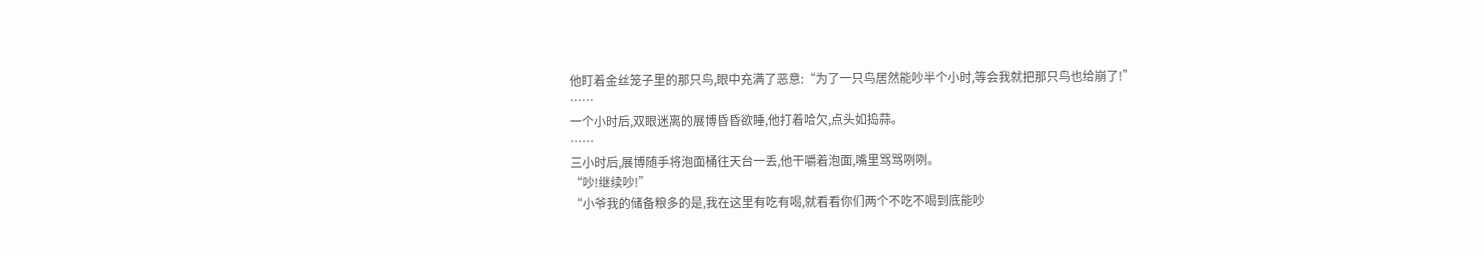他盯着金丝笼子里的那只鸟,眼中充满了恶意:“为了一只鸟居然能吵半个小时,等会我就把那只鸟也给崩了!”
……
一个小时后,双眼迷离的展博昏昏欲睡,他打着哈欠,点头如捣蒜。
……
三小时后,展博随手将泡面桶往天台一丢,他干嚼着泡面,嘴里骂骂咧咧。
“吵!继续吵!”
“小爷我的储备粮多的是,我在这里有吃有喝,就看看你们两个不吃不喝到底能吵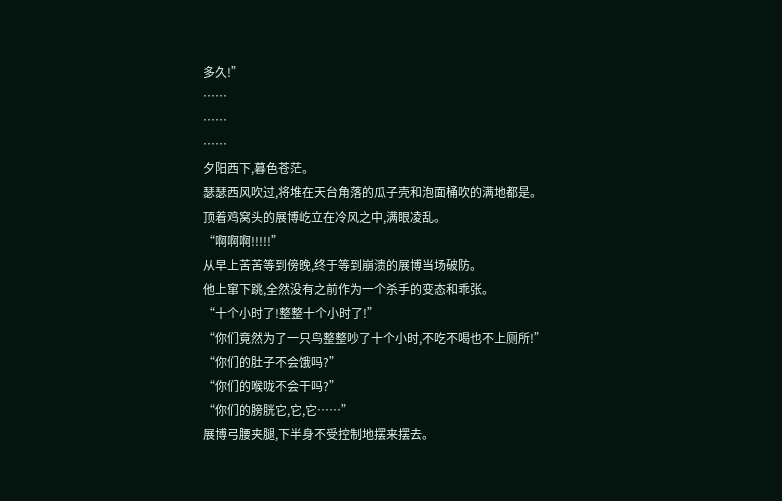多久!”
……
……
……
夕阳西下,暮色苍茫。
瑟瑟西风吹过,将堆在天台角落的瓜子壳和泡面桶吹的满地都是。
顶着鸡窝头的展博屹立在冷风之中,满眼凌乱。
“啊啊啊!!!!!”
从早上苦苦等到傍晚,终于等到崩溃的展博当场破防。
他上窜下跳,全然没有之前作为一个杀手的变态和乖张。
“十个小时了!整整十个小时了!”
“你们竟然为了一只鸟整整吵了十个小时,不吃不喝也不上厕所!”
“你们的肚子不会饿吗?”
“你们的喉咙不会干吗?”
“你们的膀胱它,它,它……”
展博弓腰夹腿,下半身不受控制地摆来摆去。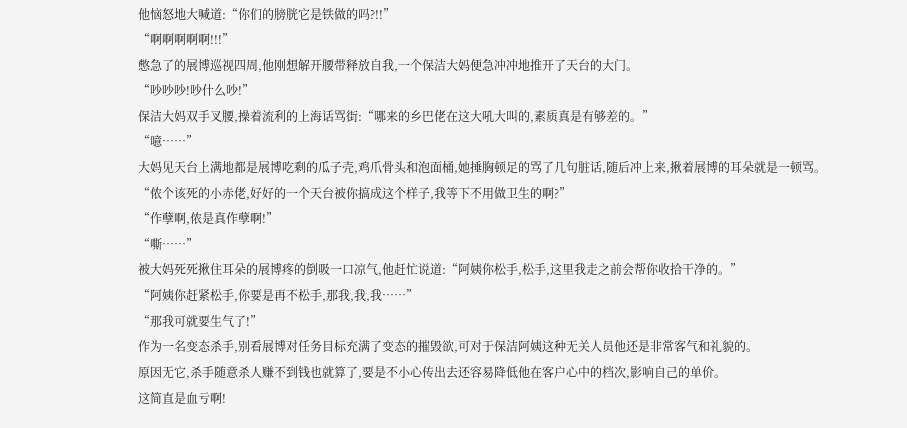他恼怒地大喊道:“你们的膀胱它是铁做的吗?!!”
“啊啊啊啊啊!!!”
憋急了的展博巡视四周,他刚想解开腰带释放自我,一个保洁大妈便急冲冲地推开了天台的大门。
“吵吵吵!吵什么吵!”
保洁大妈双手叉腰,操着流利的上海话骂街:“哪来的乡巴佬在这大吼大叫的,素质真是有够差的。”
“噫……”
大妈见天台上满地都是展博吃剩的瓜子壳,鸡爪骨头和泡面桶,她捶胸顿足的骂了几句脏话,随后冲上来,揪着展博的耳朵就是一顿骂。
“侬个该死的小赤佬,好好的一个天台被你搞成这个样子,我等下不用做卫生的啊?”
“作孽啊,侬是真作孽啊!”
“嘶……”
被大妈死死揪住耳朵的展博疼的倒吸一口凉气,他赶忙说道:“阿姨你松手,松手,这里我走之前会帮你收拾干净的。”
“阿姨你赶紧松手,你要是再不松手,那我,我,我……”
“那我可就要生气了!”
作为一名变态杀手,别看展博对任务目标充满了变态的摧毁欲,可对于保洁阿姨这种无关人员他还是非常客气和礼貌的。
原因无它,杀手随意杀人赚不到钱也就算了,要是不小心传出去还容易降低他在客户心中的档次,影响自己的单价。
这简直是血亏啊!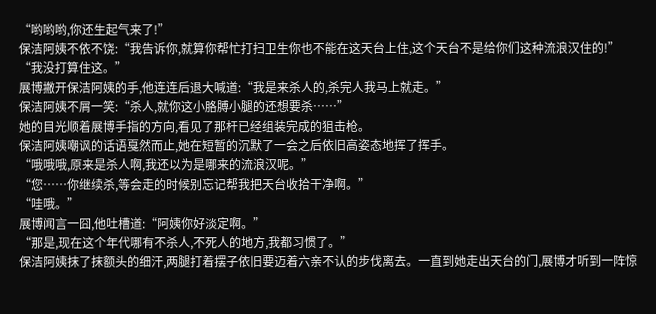“哟哟哟,你还生起气来了!”
保洁阿姨不依不饶:“我告诉你,就算你帮忙打扫卫生你也不能在这天台上住,这个天台不是给你们这种流浪汉住的!”
“我没打算住这。”
展博撇开保洁阿姨的手,他连连后退大喊道:“我是来杀人的,杀完人我马上就走。”
保洁阿姨不屑一笑:“杀人,就你这小胳膊小腿的还想要杀……”
她的目光顺着展博手指的方向,看见了那杆已经组装完成的狙击枪。
保洁阿姨嘲讽的话语戛然而止,她在短暂的沉默了一会之后依旧高姿态地挥了挥手。
“哦哦哦,原来是杀人啊,我还以为是哪来的流浪汉呢。”
“您……你继续杀,等会走的时候别忘记帮我把天台收拾干净啊。”
“哇哦。”
展博闻言一囧,他吐槽道:“阿姨你好淡定啊。”
“那是,现在这个年代哪有不杀人,不死人的地方,我都习惯了。”
保洁阿姨抹了抹额头的细汗,两腿打着摆子依旧要迈着六亲不认的步伐离去。一直到她走出天台的门,展博才听到一阵惊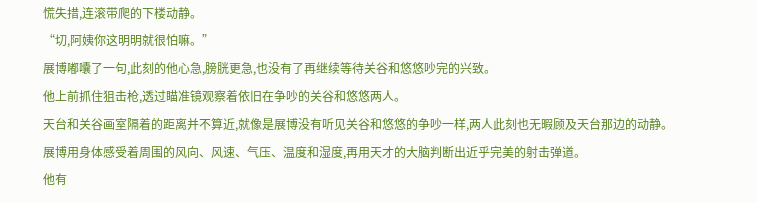慌失措,连滚带爬的下楼动静。
“切,阿姨你这明明就很怕嘛。”
展博嘟囔了一句,此刻的他心急,膀胱更急,也没有了再继续等待关谷和悠悠吵完的兴致。
他上前抓住狙击枪,透过瞄准镜观察着依旧在争吵的关谷和悠悠两人。
天台和关谷画室隔着的距离并不算近,就像是展博没有听见关谷和悠悠的争吵一样,两人此刻也无暇顾及天台那边的动静。
展博用身体感受着周围的风向、风速、气压、温度和湿度,再用天才的大脑判断出近乎完美的射击弹道。
他有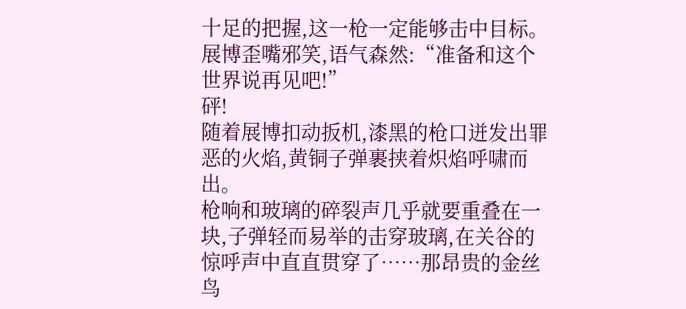十足的把握,这一枪一定能够击中目标。
展博歪嘴邪笑,语气森然:“准备和这个世界说再见吧!”
砰!
随着展博扣动扳机,漆黑的枪口迸发出罪恶的火焰,黄铜子弹裹挟着炽焰呼啸而出。
枪响和玻璃的碎裂声几乎就要重叠在一块,子弹轻而易举的击穿玻璃,在关谷的惊呼声中直直贯穿了……那昂贵的金丝鸟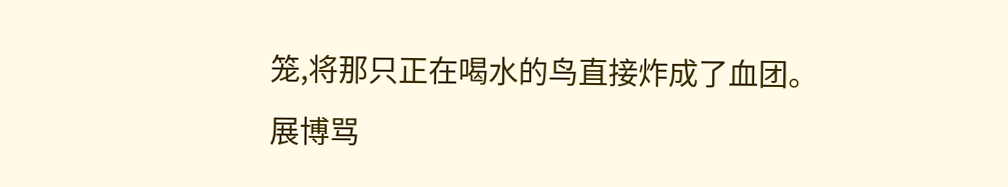笼,将那只正在喝水的鸟直接炸成了血团。
展博骂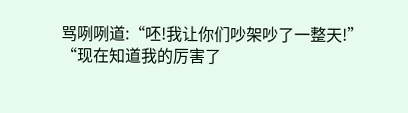骂咧咧道:“呸!我让你们吵架吵了一整天!”
“现在知道我的厉害了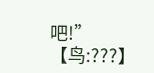吧!”
【鸟:???】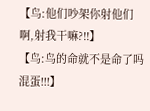【鸟:他们吵架你射他们啊,射我干嘛?!!】
【鸟:鸟的命就不是命了吗混蛋!!!】